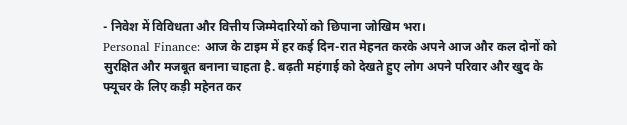- निवेश में विविधता और वित्तीय जिम्मेदारियों को छिपाना जोखिम भरा।
Personal Finance: आज के टाइम में हर कई दिन-रात मेहनत करके अपने आज और कल दोनों को सुरक्षित और मजबूत बनाना चाहता है. बढ़ती महंगाई को देखते हुए लोग अपने परिवार और खुद के फ्यूचर के लिए कड़ी महेनत कर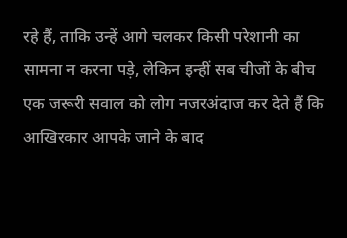रहे हैं, ताकि उन्हें आगे चलकर किसी परेशानी का सामना न करना पड़े, लेकिन इन्हीं सब चीजों के बीच एक जरूरी सवाल को लोग नजरअंदाज कर देते हैं कि आखिरकार आपके जाने के बाद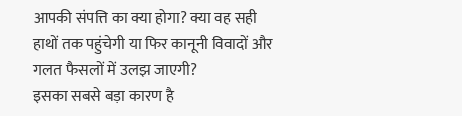आपकी संपत्ति का क्या होगा? क्या वह सही हाथों तक पहुंचेगी या फिर कानूनी विवादों और गलत फैसलों में उलझ जाएगी?
इसका सबसे बड़ा कारण है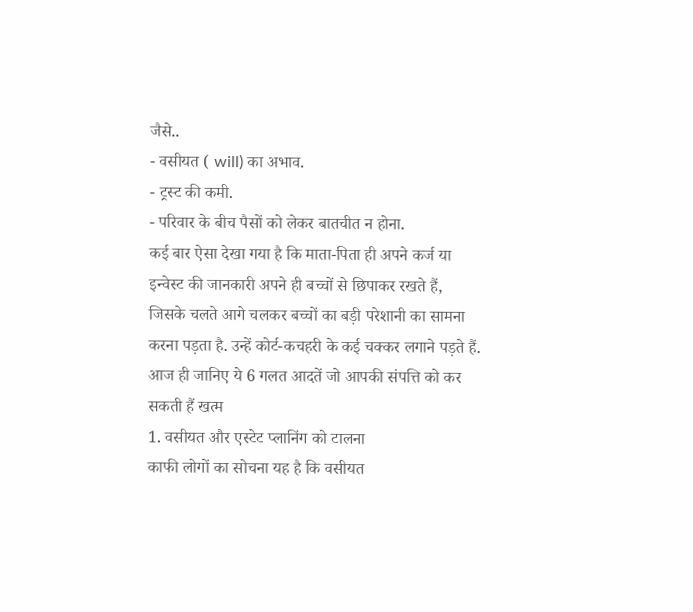जैसे..
- वसीयत ( will) का अभाव.
- ट्रस्ट की कमी.
- परिवार के बीच पैसों को लेकर बातचीत न होना.
कई बार ऐसा देखा गया है कि माता-पिता ही अपने कर्ज या इन्वेस्ट की जानकारी अपने ही बच्चों से छिपाकर रखते हैं, जिसके चलते आगे चलकर बच्चों का बड़ी परेशानी का सामना करना पड़ता है. उन्हें कोर्ट-कचहरी के कई चक्कर लगाने पड़ते हैं.
आज ही जानिए ये 6 गलत आदतें जो आपकी संपत्ति को कर सकती हैं खत्म
1. वसीयत और एस्टेट प्लानिंग को टालना
काफी लोगों का सोचना यह है कि वसीयत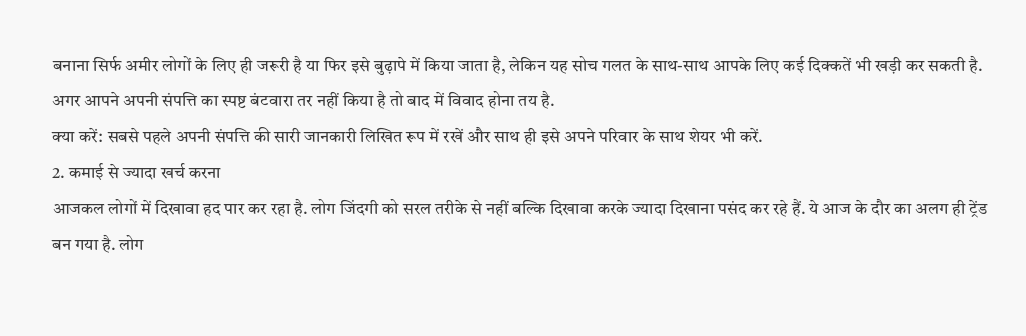बनाना सिर्फ अमीर लोगों के लिए ही जरूरी है या फिर इसे बुढ़ापे में किया जाता है, लेकिन यह सोच गलत के साथ-साथ आपके लिए कई दिक्कतें भी खड़ी कर सकती है. अगर आपने अपनी संपत्ति का स्पष्ट बंटवारा तर नहीं किया है तो बाद में विवाद होना तय है.
क्या करें: सबसे पहले अपनी संपत्ति की सारी जानकारी लिखित रूप में रखें और साथ ही इसे अपने परिवार के साथ शेयर भी करें.
2. कमाई से ज्यादा खर्च करना
आजकल लोगों में दिखावा हद पार कर रहा है. लोग जिंदगी को सरल तरीके से नहीं बल्कि दिखावा करके ज्यादा दिखाना पसंद कर रहे हैं. ये आज के दौर का अलग ही ट्रेंड बन गया है. लोग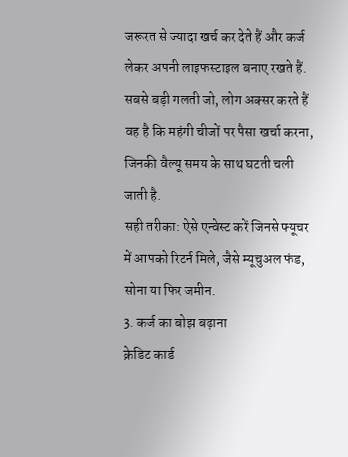जरूरत से ज्यादा खर्च कर देते हैं और कर्ज लेकर अपनी लाइफस्टाइल बनाए रखते हैं. सबसे बड़ी गलती जो, लोग अक्सर करते हैं वह है कि महंगी चीजों पर पैसा खर्चा करना, जिनकी वैल्यू समय के साथ घटती चली जाती है.
सही तरीका: ऐसे एन्वेस्ट करें जिनसे फ्यूचर में आपको रिटर्न मिले, जैसे म्यूचुअल फंड, सोना या फिर जमीन.
3. कर्ज का बोझ बढ़ाना
क्रेडिट कार्ड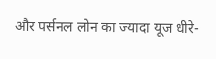और पर्सनल लोन का ज्यादा यूज धीरे-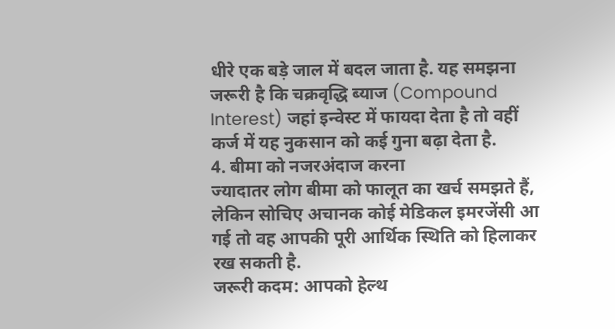धीरे एक बड़े जाल में बदल जाता है. यह समझना जरूरी है कि चक्रवृद्धि ब्याज (Compound Interest) जहां इन्वेस्ट में फायदा देता है तो वहीं कर्ज में यह नुकसान को कई गुना बढ़ा देता है.
4. बीमा को नजरअंदाज करना
ज्यादातर लोग बीमा को फालूत का खर्च समझते हैं, लेकिन सोचिए अचानक कोई मेडिकल इमरजेंसी आ गई तो वह आपकी पूरी आर्थिक स्थिति को हिलाकर रख सकती है.
जरूरी कदम: आपको हेल्थ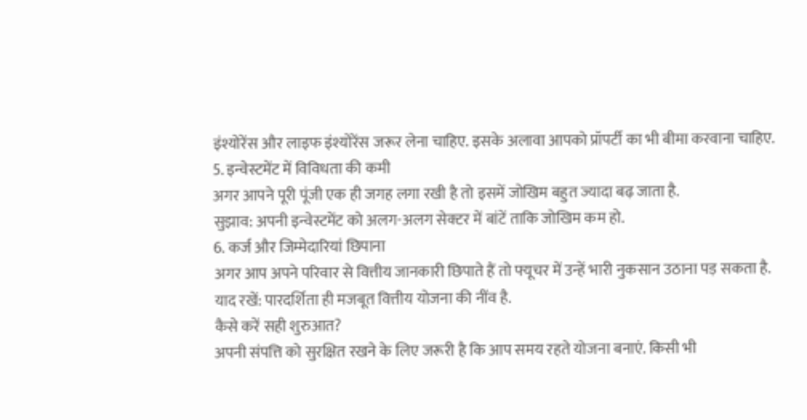इंश्योरेंस और लाइफ इंश्योरेंस जरूर लेना चाहिए. इसके अलावा आपको प्रॉपर्टी का भी बीमा करवाना चाहिए.
5. इन्वेस्टमेंट में विविधता की कमी
अगर आपने पूरी पूंजी एक ही जगह लगा रखी है तो इसमें जोखिम बहुत ज्यादा बढ़ जाता है.
सुझाव: अपनी इन्वेस्टमेंट को अलग-अलग सेक्टर में बांटें ताकि जोखिम कम हो.
6. कर्ज और जिम्मेदारियां छिपाना
अगर आप अपने परिवार से वित्तीय जानकारी छिपाते हैं तो फ्यूचर में उन्हें भारी नुकसान उठाना पड़ सकता है.
याद रखें: पारदर्शिता ही मजबूत वित्तीय योजना की नींव है.
कैसे करें सही शुरुआत?
अपनी संपत्ति को सुरक्षित रखने के लिए जरूरी है कि आप समय रहते योजना बनाएं. किसी भी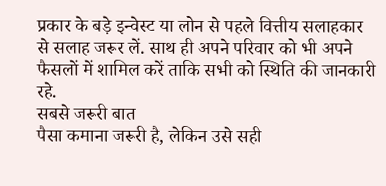प्रकार के बड़े इन्वेस्ट या लोन से पहले वित्तीय सलाहकार से सलाह जरूर लें. साथ ही अपने परिवार को भी अपने फैसलों में शामिल करें ताकि सभी को स्थिति की जानकारी रहे.
सबसे जरूरी बात
पैसा कमाना जरूरी है, लेकिन उसे सही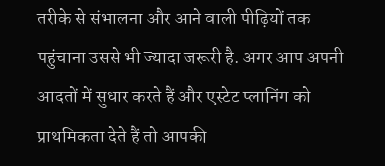तरीके से संभालना और आने वाली पीढ़ियों तक पहुंचाना उससे भी ज्यादा जरूरी है. अगर आप अपनी आदतों में सुधार करते हैं और एस्टेट प्लानिंग को प्राथमिकता देते हैं तो आपकी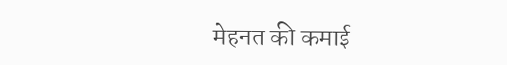मेहनत की कमाई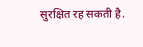सुरक्षित रह सकती है.